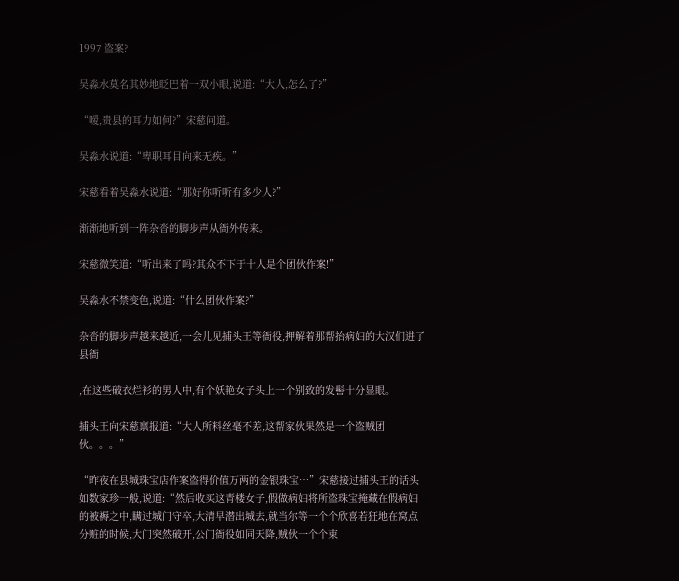1997 盗案?

吴淼水莫名其妙地眨巴着一双小眼,说道:“大人,怎么了?”

“嗳,贵县的耳力如何?”宋慈问道。

吴淼水说道:“卑职耳目向来无疾。”

宋慈看着吴淼水说道:“那好你听听有多少人?”

渐渐地听到一阵杂沓的脚步声从衙外传来。

宋慈微笑道:“听出来了吗?其众不下于十人是个团伙作案!”

吴淼水不禁变色,说道:“什么团伙作案?”

杂沓的脚步声越来越近,一会儿见捕头王等衙役,押解着那帮抬病妇的大汉们进了县衙

,在这些破衣烂衫的男人中,有个妖艳女子头上一个别致的发髻十分显眼。

捕头王向宋慈禀报道:“大人所料丝毫不差,这帮家伙果然是一个盗贼团伙。。。”

“昨夜在县城珠宝店作案盗得价值万两的金银珠宝…”宋慈接过捕头王的话头如数家珍一般,说道:“然后收买这青楼女子,假做病妇将所盗珠宝掩藏在假病妇的被褥之中,瞒过城门守卒,大清早潜出城去,就当尔等一个个欣喜若狂地在窝点分赃的时候,大门突然破开,公门衙役如同天降,贼伙一个个束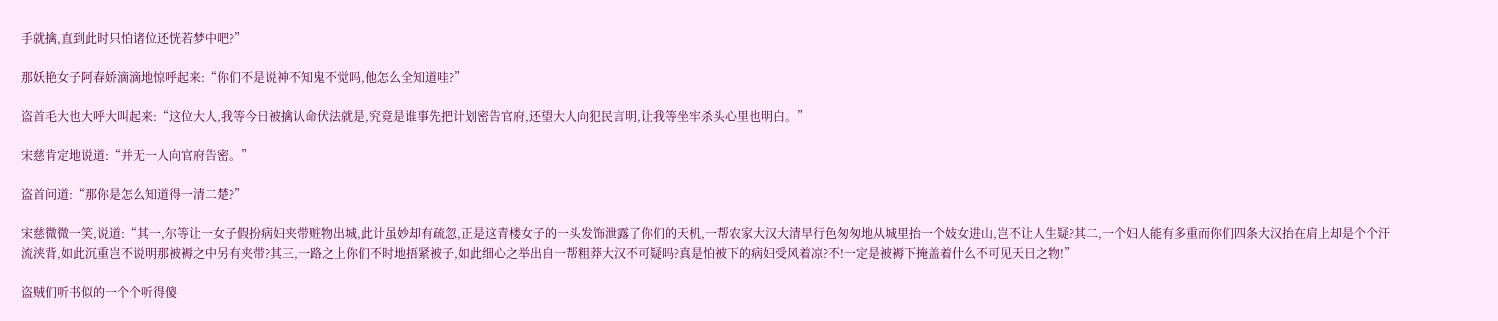手就擒,直到此时只怕诸位还恍若梦中吧?”

那妖艳女子阿春娇滴滴地惊呼起来:“你们不是说神不知鬼不觉吗,他怎么全知道哇?”

盗首毛大也大呼大叫起来:“这位大人,我等今日被擒认命伏法就是,究竟是谁事先把计划密告官府,还望大人向犯民言明,让我等坐牢杀头心里也明白。”

宋慈肯定地说道:“并无一人向官府告密。”

盗首问道:“那你是怎么知道得一清二楚?”

宋慈微微一笑,说道:“其一,尔等让一女子假扮病妇夹带赃物出城,此计虽妙却有疏忽,正是这青楼女子的一头发饰泄露了你们的天机,一帮农家大汉大清早行色匆匆地从城里抬一个妓女进山,岂不让人生疑?其二,一个妇人能有多重而你们四条大汉抬在肩上却是个个汗流浃背,如此沉重岂不说明那被褥之中另有夹带?其三,一路之上你们不时地捂紧被子,如此细心之举出自一帮粗莽大汉不可疑吗?真是怕被下的病妇受风着凉?不!一定是被褥下掩盖着什么不可见天日之物!”

盗贼们听书似的一个个听得傻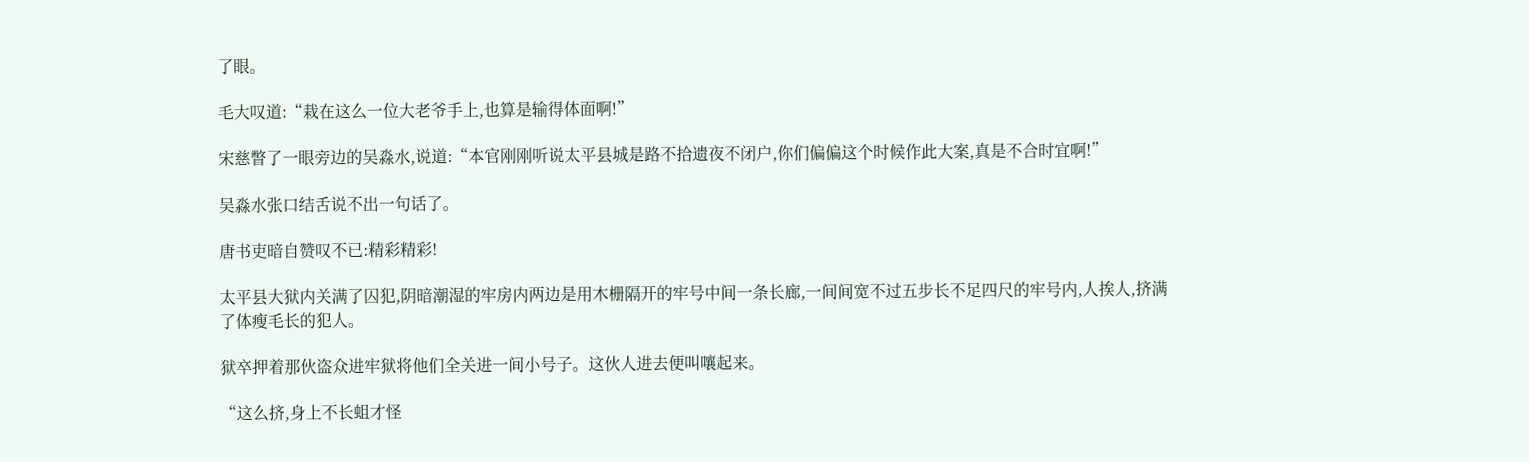了眼。

毛大叹道:“栽在这么一位大老爷手上,也算是输得体面啊!”

宋慈瞥了一眼旁边的吴淼水,说道:“本官刚刚听说太平县城是路不拾遗夜不闭户,你们偏偏这个时候作此大案,真是不合时宜啊!”

吴淼水张口结舌说不出一句话了。

唐书吏暗自赞叹不已:精彩精彩!

太平县大狱内关满了囚犯,阴暗潮湿的牢房内两边是用木栅隔开的牢号中间一条长廊,一间间宽不过五步长不足四尺的牢号内,人挨人,挤满了体瘦毛长的犯人。

狱卒押着那伙盗众进牢狱将他们全关进一间小号子。这伙人进去便叫嚷起来。

“这么挤,身上不长蛆才怪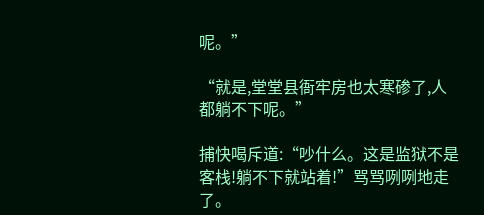呢。”

“就是,堂堂县衙牢房也太寒碜了,人都躺不下呢。”

捕快喝斥道:“吵什么。这是监狱不是客栈!躺不下就站着!”骂骂咧咧地走了。